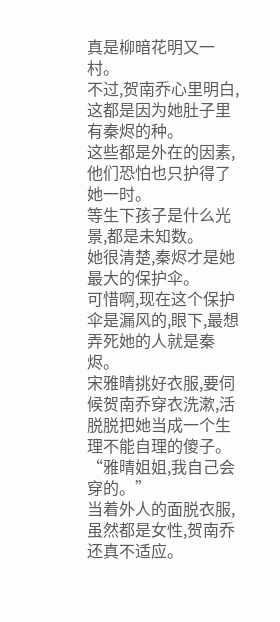真是柳暗花明又一村。
不过,贺南乔心里明白,这都是因为她肚子里有秦烬的种。
这些都是外在的因素,他们恐怕也只护得了她一时。
等生下孩子是什么光景,都是未知数。
她很清楚,秦烬才是她最大的保护伞。
可惜啊,现在这个保护伞是漏风的,眼下,最想弄死她的人就是秦烬。
宋雅晴挑好衣服,要伺候贺南乔穿衣洗漱,活脱脱把她当成一个生理不能自理的傻子。
“雅晴姐姐,我自己会穿的。”
当着外人的面脱衣服,虽然都是女性,贺南乔还真不适应。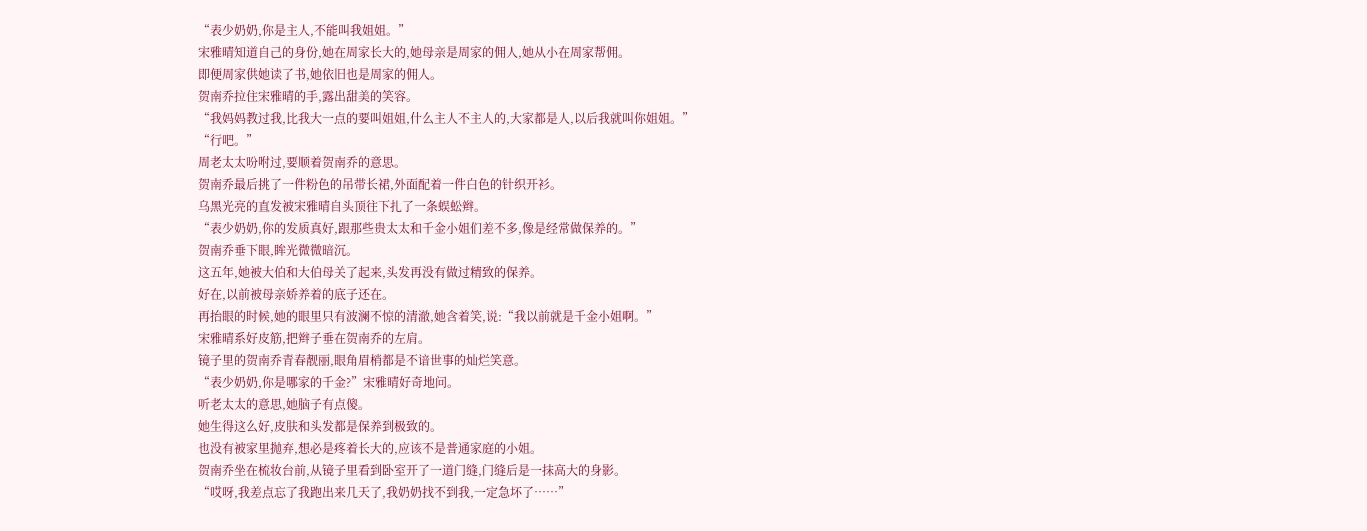“表少奶奶,你是主人,不能叫我姐姐。”
宋雅晴知道自己的身份,她在周家长大的,她母亲是周家的佣人,她从小在周家帮佣。
即便周家供她读了书,她依旧也是周家的佣人。
贺南乔拉住宋雅晴的手,露出甜美的笑容。
“我妈妈教过我,比我大一点的要叫姐姐,什么主人不主人的,大家都是人,以后我就叫你姐姐。”
“行吧。”
周老太太吩咐过,要顺着贺南乔的意思。
贺南乔最后挑了一件粉色的吊带长裙,外面配着一件白色的针织开衫。
乌黑光亮的直发被宋雅晴自头顶往下扎了一条蜈蚣辫。
“表少奶奶,你的发质真好,跟那些贵太太和千金小姐们差不多,像是经常做保养的。”
贺南乔垂下眼,眸光微微暗沉。
这五年,她被大伯和大伯母关了起来,头发再没有做过精致的保养。
好在,以前被母亲娇养着的底子还在。
再抬眼的时候,她的眼里只有波澜不惊的清澈,她含着笑,说:“我以前就是千金小姐啊。”
宋雅晴系好皮筋,把辫子垂在贺南乔的左肩。
镜子里的贺南乔青春靓丽,眼角眉梢都是不谙世事的灿烂笑意。
“表少奶奶,你是哪家的千金?”宋雅晴好奇地问。
听老太太的意思,她脑子有点傻。
她生得这么好,皮肤和头发都是保养到极致的。
也没有被家里抛弃,想必是疼着长大的,应该不是普通家庭的小姐。
贺南乔坐在梳妆台前,从镜子里看到卧室开了一道门缝,门缝后是一抹高大的身影。
“哎呀,我差点忘了我跑出来几天了,我奶奶找不到我,一定急坏了……”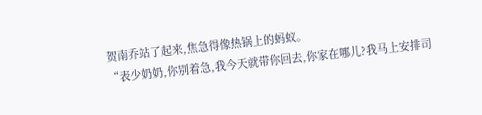贺南乔站了起来,焦急得像热锅上的蚂蚁。
“表少奶奶,你别着急,我今天就带你回去,你家在哪儿?我马上安排司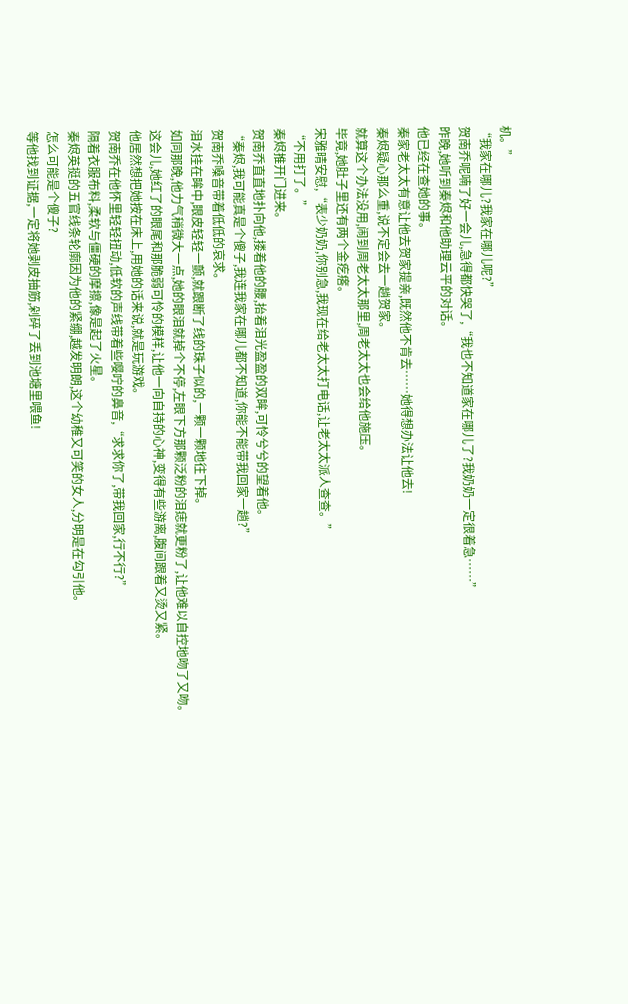机。”
“我家在哪儿?我家在哪儿呢?”
贺南乔呢喃了好一会儿,急得都快哭了,“我也不知道家在哪儿了?我奶奶一定很着急……”
昨晚,她听到秦烬和他助理云平的对话。
他已经在查她的事。
秦家老太太有意让他去贺家提亲,既然他不肯去……她得想办法让他去!
秦烬疑心那么重,说不定会去一趟贺家。
就算这个办法没用,闹到周老太太那里,周老太太也会给他施压。
毕竟,她肚子里还有两个金疙瘩。
宋雅晴安慰,“表少奶奶,你别急,我现在给老太太打电话,让老太太派人查查。”
“不用打了。”
秦烬推开门进来。
贺南乔直直地扑向他,搂着他的腰,抬着泪光盈盈的双眸,可怜兮兮的望着他。
“秦烬,我可能真是个傻子,我连我家在哪儿都不知道,你能不能带我回家一趟?”
贺南乔嗓音带着低低的哀求。
泪水挂在眸中,眼皮轻轻一颤,就跟断了线的珠子似的,一颗一颗地往下掉。
如同那晚,他力气稍微大一点,她的眼泪就掉个不停,左眼下方那颗泛粉的泪痣就更粉了,让他难以自控地吻了又吻。
这会儿,她红了的眼尾和那脆弱可怜的模样,让他一向自持的心神,变得有些游离,腹间跟着又烫又紧。
他居然想把她按在床上,用她的话来说,就是玩游戏。
贺南乔在他怀里轻轻扭动,低软的声线带着些嘤咛的鼻音,“求求你了,带我回家,行不行?”
隔着衣服布料,柔软与僵硬的摩擦,像是起了火星。
秦烬英挺的五官线条轮廓因为他的紧绷,越发明朗,这个幼稚又可笑的女人,分明是在勾引他。
怎么可能是个傻子?
等他找到证据,一定将她剥皮抽筋,剁碎了丢到池塘里喂鱼!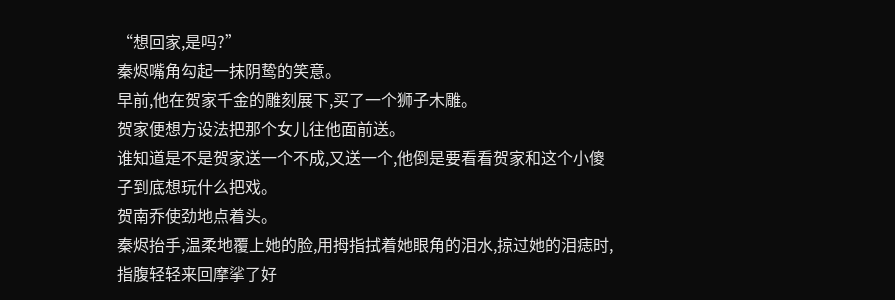“想回家,是吗?”
秦烬嘴角勾起一抹阴鸷的笑意。
早前,他在贺家千金的雕刻展下,买了一个狮子木雕。
贺家便想方设法把那个女儿往他面前送。
谁知道是不是贺家送一个不成,又送一个,他倒是要看看贺家和这个小傻子到底想玩什么把戏。
贺南乔使劲地点着头。
秦烬抬手,温柔地覆上她的脸,用拇指拭着她眼角的泪水,掠过她的泪痣时,指腹轻轻来回摩挲了好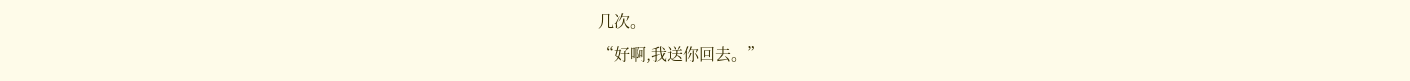几次。
“好啊,我送你回去。”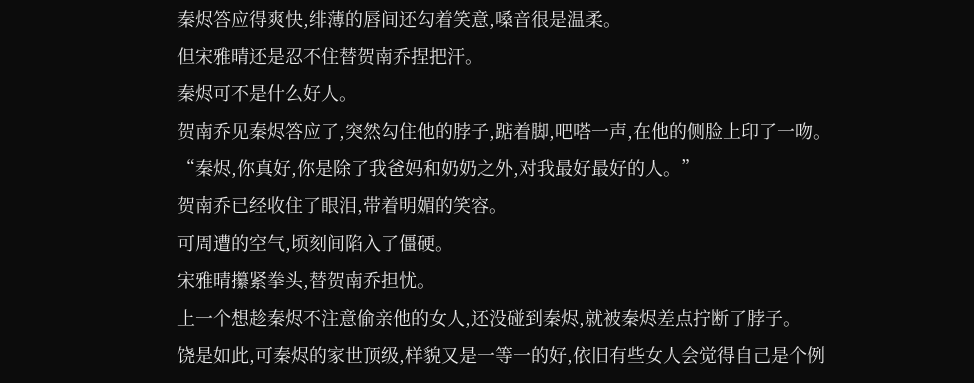秦烬答应得爽快,绯薄的唇间还勾着笑意,嗓音很是温柔。
但宋雅晴还是忍不住替贺南乔捏把汗。
秦烬可不是什么好人。
贺南乔见秦烬答应了,突然勾住他的脖子,踮着脚,吧嗒一声,在他的侧脸上印了一吻。
“秦烬,你真好,你是除了我爸妈和奶奶之外,对我最好最好的人。”
贺南乔已经收住了眼泪,带着明媚的笑容。
可周遭的空气,顷刻间陷入了僵硬。
宋雅晴攥紧拳头,替贺南乔担忧。
上一个想趁秦烬不注意偷亲他的女人,还没碰到秦烬,就被秦烬差点拧断了脖子。
饶是如此,可秦烬的家世顶级,样貌又是一等一的好,依旧有些女人会觉得自己是个例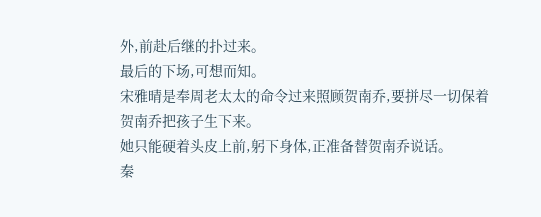外,前赴后继的扑过来。
最后的下场,可想而知。
宋雅晴是奉周老太太的命令过来照顾贺南乔,要拼尽一切保着贺南乔把孩子生下来。
她只能硬着头皮上前,躬下身体,正准备替贺南乔说话。
秦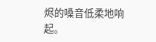烬的嗓音低柔地响起。